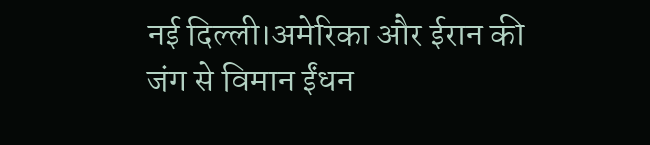नई दिल्ली।अमेरिका और ईरान की जंग से विमान ईंधन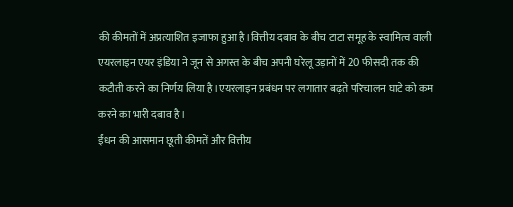की कीमतों में अप्रत्याशित इजाफा हुआ है।वित्तीय दबाव के बीच टाटा समूह के स्वामित्व वाली एयरलाइन एयर इंडिया ने जून से अगस्त के बीच अपनी घरेलू उड़ानों में 20 फीसदी तक की कटौती करने का निर्णय लिया है।एयरलाइन प्रबंधन पर लगातार बढ़ते परिचालन घाटे को कम करने का भारी दबाव है।
ईंधन की आसमान छूती कीमतें और वित्तीय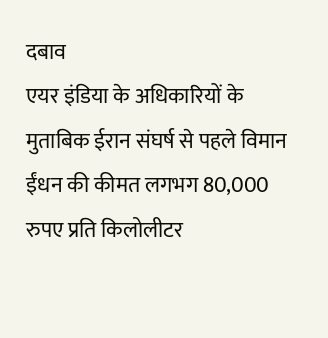दबाव
एयर इंडिया के अधिकारियों के मुताबिक ईरान संघर्ष से पहले विमान ईंधन की कीमत लगभग 80,000 रुपए प्रति किलोलीटर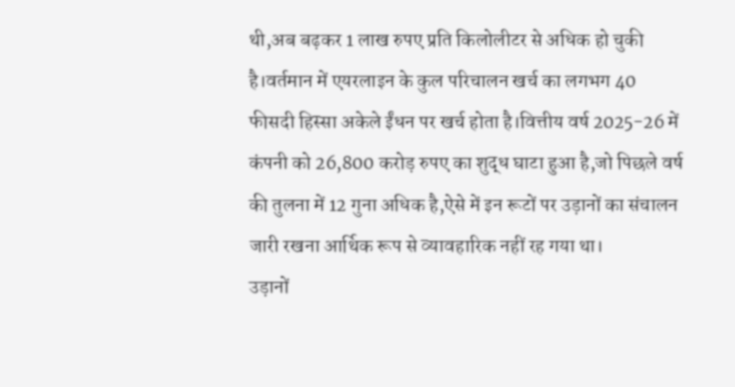थी,अब बढ़कर 1 लाख रुपए प्रति किलोलीटर से अधिक हो चुकी है।वर्तमान में एयरलाइन के कुल परिचालन खर्च का लगभग 40 फीसदी हिस्सा अकेले ईंधन पर खर्च होता है।वित्तीय वर्ष 2025-26 में कंपनी को 26,800 करोड़ रुपए का शुद्ध घाटा हुआ है,जो पिछले वर्ष की तुलना में 12 गुना अधिक है,ऐसे में इन रूटों पर उड़ानों का संचालन जारी रखना आर्थिक रूप से व्यावहारिक नहीं रह गया था।
उड़ानों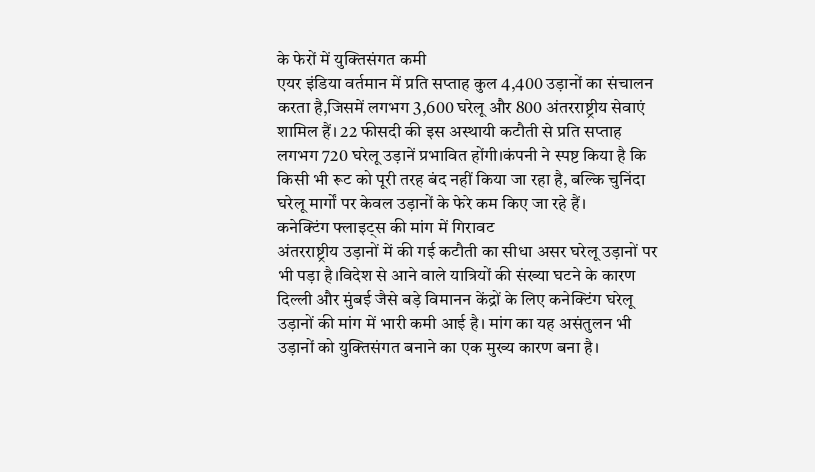के फेरों में युक्तिसंगत कमी
एयर इंडिया वर्तमान में प्रति सप्ताह कुल 4,400 उड़ानों का संचालन करता है,जिसमें लगभग 3,600 घरेलू और 800 अंतरराष्ट्रीय सेवाएं शामिल हैं। 22 फीसदी की इस अस्थायी कटौती से प्रति सप्ताह लगभग 720 घरेलू उड़ानें प्रभावित होंगी।कंपनी ने स्पष्ट किया है कि किसी भी रूट को पूरी तरह बंद नहीं किया जा रहा है, बल्कि चुनिंदा घरेलू मार्गों पर केवल उड़ानों के फेरे कम किए जा रहे हैं।
कनेक्टिंग फ्लाइट्स की मांग में गिरावट
अंतरराष्ट्रीय उड़ानों में की गई कटौती का सीधा असर घरेलू उड़ानों पर भी पड़ा है।विदेश से आने वाले यात्रियों की संख्या घटने के कारण दिल्ली और मुंबई जैसे बड़े विमानन केंद्रों के लिए कनेक्टिंग घरेलू उड़ानों की मांग में भारी कमी आई है। मांग का यह असंतुलन भी उड़ानों को युक्तिसंगत बनाने का एक मुख्य कारण बना है।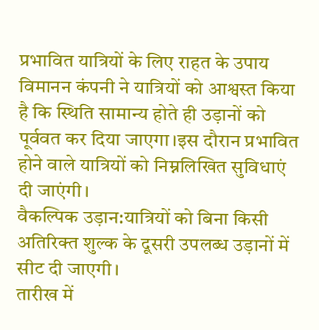प्रभावित यात्रियों के लिए राहत के उपाय
विमानन कंपनी ने यात्रियों को आश्वस्त किया है कि स्थिति सामान्य होते ही उड़ानों को पूर्ववत कर दिया जाएगा।इस दौरान प्रभावित होने वाले यात्रियों को निम्नलिखित सुविधाएं दी जाएंगी।
वैकल्पिक उड़ान:यात्रियों को बिना किसी अतिरिक्त शुल्क के दूसरी उपलब्ध उड़ानों में सीट दी जाएगी।
तारीख में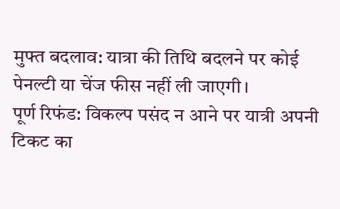मुफ्त बदलाव: यात्रा की तिथि बदलने पर कोई पेनल्टी या चेंज फीस नहीं ली जाएगी।
पूर्ण रिफंड: विकल्प पसंद न आने पर यात्री अपनी टिकट का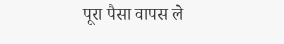पूरा पैसा वापस ले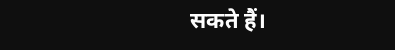सकते हैं।